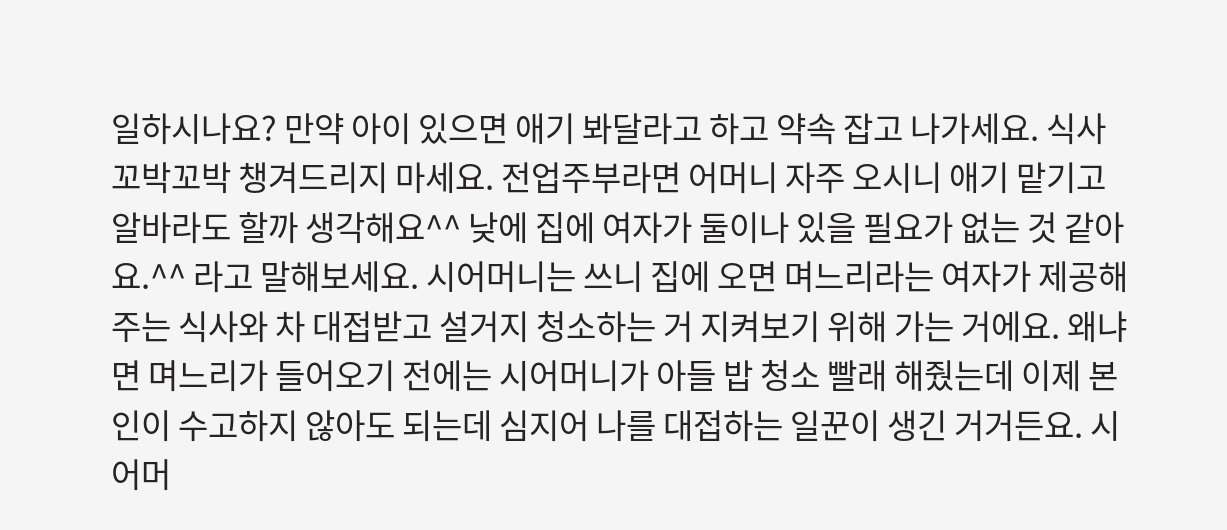일하시나요? 만약 아이 있으면 애기 봐달라고 하고 약속 잡고 나가세요. 식사 꼬박꼬박 챙겨드리지 마세요. 전업주부라면 어머니 자주 오시니 애기 맡기고 알바라도 할까 생각해요^^ 낮에 집에 여자가 둘이나 있을 필요가 없는 것 같아요.^^ 라고 말해보세요. 시어머니는 쓰니 집에 오면 며느리라는 여자가 제공해주는 식사와 차 대접받고 설거지 청소하는 거 지켜보기 위해 가는 거에요. 왜냐면 며느리가 들어오기 전에는 시어머니가 아들 밥 청소 빨래 해줬는데 이제 본인이 수고하지 않아도 되는데 심지어 나를 대접하는 일꾼이 생긴 거거든요. 시어머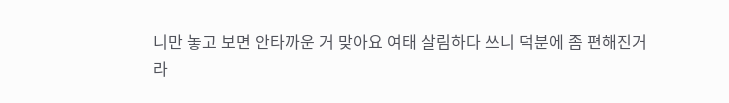니만 놓고 보면 안타까운 거 맞아요 여태 살림하다 쓰니 덕분에 좀 편해진거라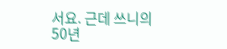서요. 근데 쓰니의 50년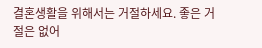결혼생활을 위해서는 거절하세요. 좋은 거절은 없어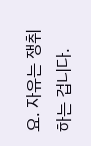요. 자유는 쟁취하는 겁니다.